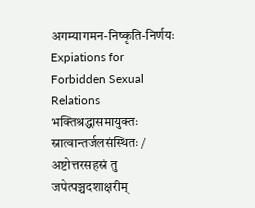अगम्यागमन-निष्कृति-निर्णयः
Expiations for Forbidden Sexual Relations
भक्तिश्रद्धासमायुक्तः स्नात्वान्तर्जलसंस्थितः / अष्टोत्तरसहस्रं तु जपेत्पञ्चदशाक्षरीम्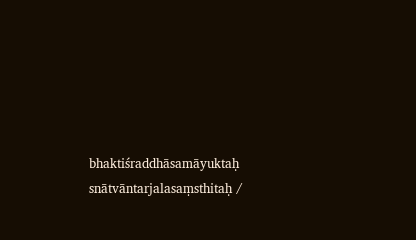bhaktiśraddhāsamāyuktaḥ snātvāntarjalasaṃsthitaḥ /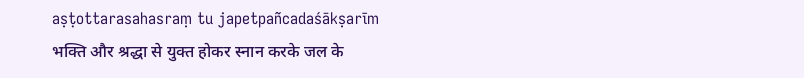aṣṭottarasahasraṃ tu japetpañcadaśākṣarīm
भक्ति और श्रद्धा से युक्त होकर स्नान करके जल के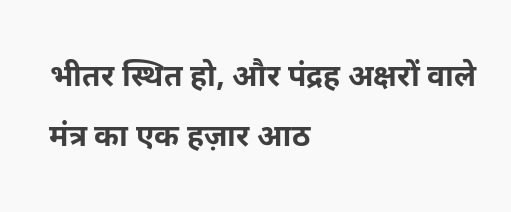भीतर स्थित हो, और पंद्रह अक्षरों वाले मंत्र का एक हज़ार आठ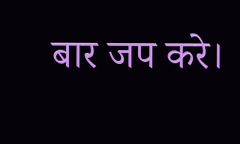बार जप करे।